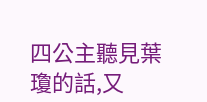四公主聽見葉瓊的話,又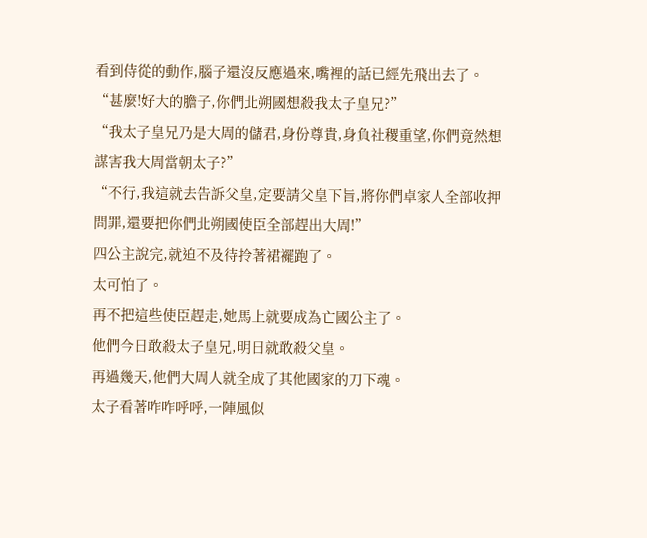看到侍從的動作,腦子還沒反應過來,嘴裡的話已經先飛出去了。
“甚麼!好大的膽子,你們北朔國想殺我太子皇兄?”
“我太子皇兄乃是大周的儲君,身份尊貴,身負社稷重望,你們竟然想謀害我大周當朝太子?”
“不行,我這就去告訴父皇,定要請父皇下旨,將你們卓家人全部收押問罪,還要把你們北朔國使臣全部趕出大周!”
四公主說完,就迫不及待拎著裙襬跑了。
太可怕了。
再不把這些使臣趕走,她馬上就要成為亡國公主了。
他們今日敢殺太子皇兄,明日就敢殺父皇。
再過幾天,他們大周人就全成了其他國家的刀下魂。
太子看著咋咋呼呼,一陣風似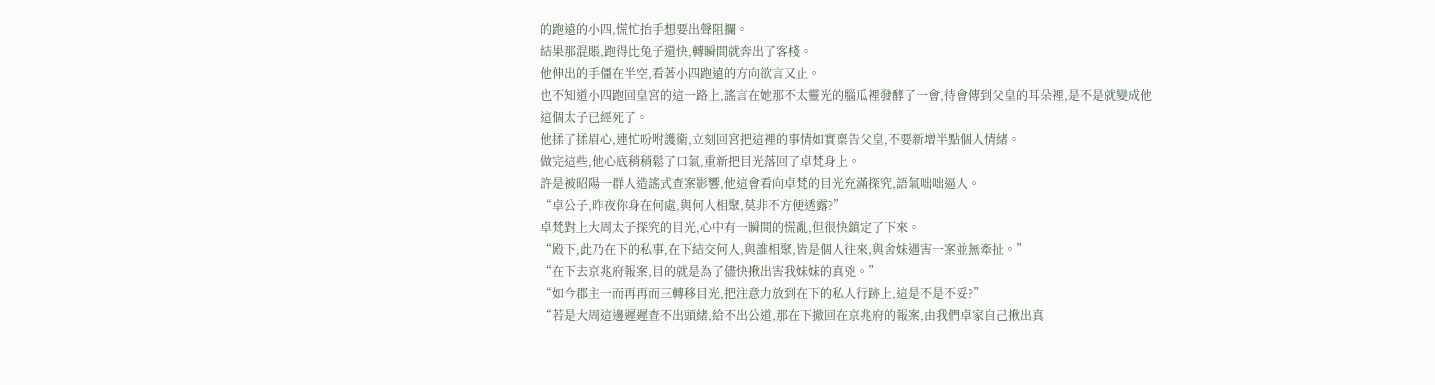的跑遠的小四,慌忙抬手想要出聲阻攔。
結果那混賬,跑得比兔子還快,轉瞬間就奔出了客棧。
他伸出的手僵在半空,看著小四跑遠的方向欲言又止。
也不知道小四跑回皇宮的這一路上,謠言在她那不太靈光的腦瓜裡發酵了一會,待會傳到父皇的耳朵裡,是不是就變成他這個太子已經死了。
他揉了揉眉心,連忙吩咐護衛,立刻回宮把這裡的事情如實稟告父皇,不要新增半點個人情緒。
做完這些,他心底稍稍鬆了口氣,重新把目光落回了卓梵身上。
許是被昭陽一群人造謠式查案影響,他這會看向卓梵的目光充滿探究,語氣咄咄逼人。
“卓公子,昨夜你身在何處,與何人相聚,莫非不方便透露?”
卓梵對上大周太子探究的目光,心中有一瞬間的慌亂,但很快鎮定了下來。
“殿下,此乃在下的私事,在下結交何人,與誰相聚,皆是個人往來,與舍妹遇害一案並無牽扯。”
“在下去京兆府報案,目的就是為了儘快揪出害我妹妹的真兇。”
“如今郡主一而再再而三轉移目光,把注意力放到在下的私人行跡上,這是不是不妥?”
“若是大周這邊遲遲查不出頭緒,給不出公道,那在下撤回在京兆府的報案,由我們卓家自己揪出真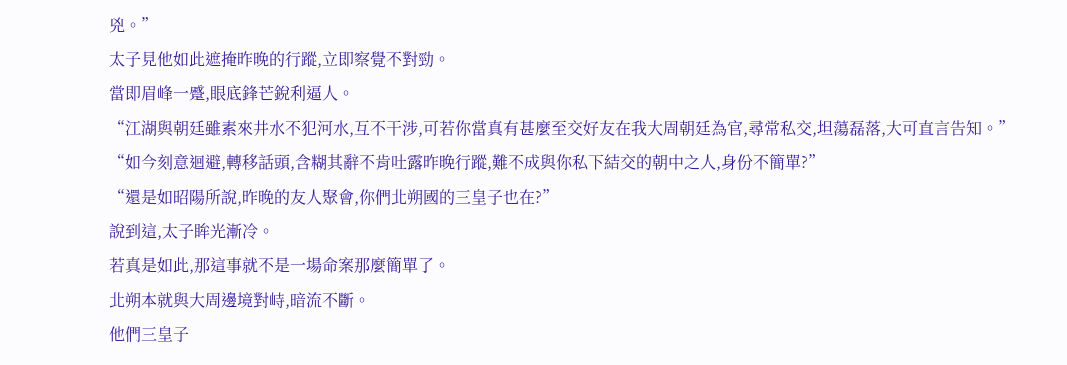兇。”
太子見他如此遮掩昨晚的行蹤,立即察覺不對勁。
當即眉峰一蹙,眼底鋒芒銳利逼人。
“江湖與朝廷雖素來井水不犯河水,互不干涉,可若你當真有甚麼至交好友在我大周朝廷為官,尋常私交,坦蕩磊落,大可直言告知。”
“如今刻意迴避,轉移話頭,含糊其辭不肯吐露昨晚行蹤,難不成與你私下結交的朝中之人,身份不簡單?”
“還是如昭陽所說,昨晚的友人聚會,你們北朔國的三皇子也在?”
說到這,太子眸光漸冷。
若真是如此,那這事就不是一場命案那麼簡單了。
北朔本就與大周邊境對峙,暗流不斷。
他們三皇子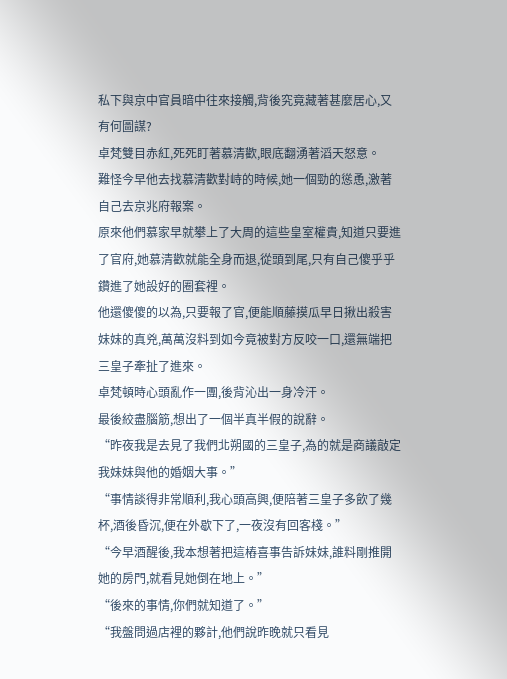私下與京中官員暗中往來接觸,背後究竟藏著甚麼居心,又有何圖謀?
卓梵雙目赤紅,死死盯著慕清歡,眼底翻湧著滔天怒意。
難怪今早他去找慕清歡對峙的時候,她一個勁的慫恿,激著自己去京兆府報案。
原來他們慕家早就攀上了大周的這些皇室權貴,知道只要進了官府,她慕清歡就能全身而退,從頭到尾,只有自己傻乎乎鑽進了她設好的圈套裡。
他還傻傻的以為,只要報了官,便能順藤摸瓜早日揪出殺害妹妹的真兇,萬萬沒料到如今竟被對方反咬一口,還無端把三皇子牽扯了進來。
卓梵頓時心頭亂作一團,後背沁出一身冷汗。
最後絞盡腦筋,想出了一個半真半假的說辭。
“昨夜我是去見了我們北朔國的三皇子,為的就是商議敲定我妹妹與他的婚姻大事。”
“事情談得非常順利,我心頭高興,便陪著三皇子多飲了幾杯,酒後昏沉,便在外歇下了,一夜沒有回客棧。”
“今早酒醒後,我本想著把這樁喜事告訴妹妹,誰料剛推開她的房門,就看見她倒在地上。”
“後來的事情,你們就知道了。”
“我盤問過店裡的夥計,他們說昨晚就只看見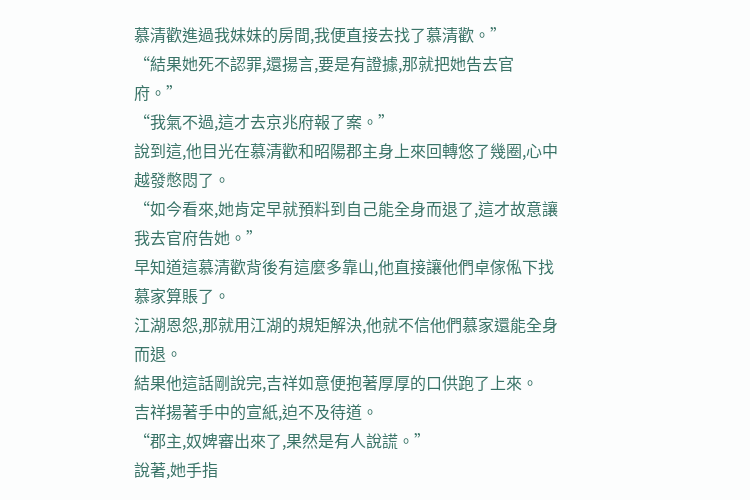慕清歡進過我妹妹的房間,我便直接去找了慕清歡。”
“結果她死不認罪,還揚言,要是有證據,那就把她告去官府。”
“我氣不過,這才去京兆府報了案。”
說到這,他目光在慕清歡和昭陽郡主身上來回轉悠了幾圈,心中越發憋悶了。
“如今看來,她肯定早就預料到自己能全身而退了,這才故意讓我去官府告她。”
早知道這慕清歡背後有這麼多靠山,他直接讓他們卓傢俬下找慕家算賬了。
江湖恩怨,那就用江湖的規矩解決,他就不信他們慕家還能全身而退。
結果他這話剛說完,吉祥如意便抱著厚厚的口供跑了上來。
吉祥揚著手中的宣紙,迫不及待道。
“郡主,奴婢審出來了,果然是有人說謊。”
說著,她手指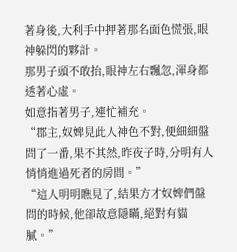著身後,大利手中押著那名面色慌張,眼神躲閃的夥計。
那男子頭不敢抬,眼神左右飄忽,渾身都透著心虛。
如意指著男子,連忙補充。
“郡主,奴婢見此人神色不對,便細細盤問了一番,果不其然,昨夜子時,分明有人悄悄進過死者的房間。”
“這人明明瞧見了,結果方才奴婢們盤問的時候,他卻故意隱瞞,絕對有貓膩。”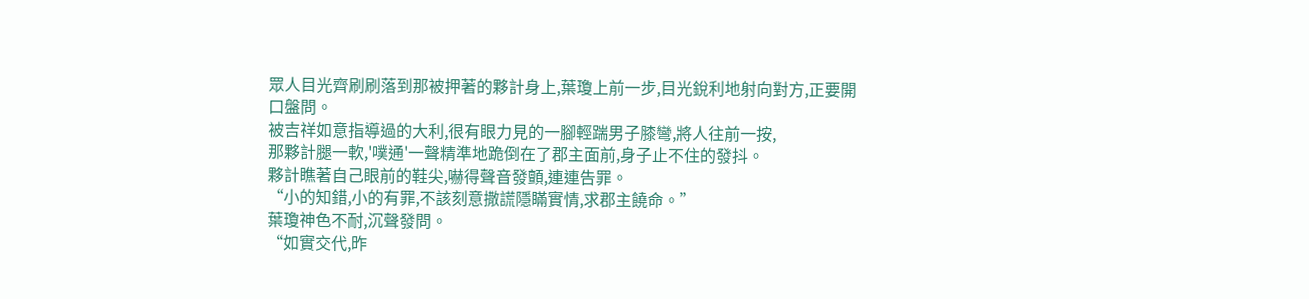眾人目光齊刷刷落到那被押著的夥計身上,葉瓊上前一步,目光銳利地射向對方,正要開口盤問。
被吉祥如意指導過的大利,很有眼力見的一腳輕踹男子膝彎,將人往前一按,
那夥計腿一軟,'噗通'一聲精準地跪倒在了郡主面前,身子止不住的發抖。
夥計瞧著自己眼前的鞋尖,嚇得聲音發顫,連連告罪。
“小的知錯,小的有罪,不該刻意撒謊隱瞞實情,求郡主饒命。”
葉瓊神色不耐,沉聲發問。
“如實交代,昨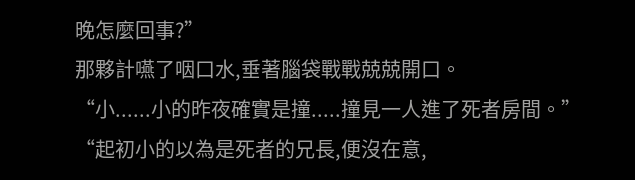晚怎麼回事?”
那夥計嚥了咽口水,垂著腦袋戰戰兢兢開口。
“小......小的昨夜確實是撞.....撞見一人進了死者房間。”
“起初小的以為是死者的兄長,便沒在意,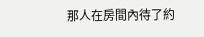那人在房間內待了約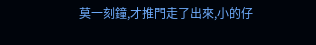莫一刻鐘,才推門走了出來,小的仔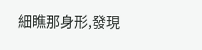細瞧那身形,發現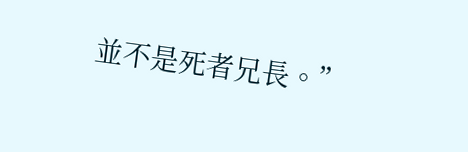並不是死者兄長。”